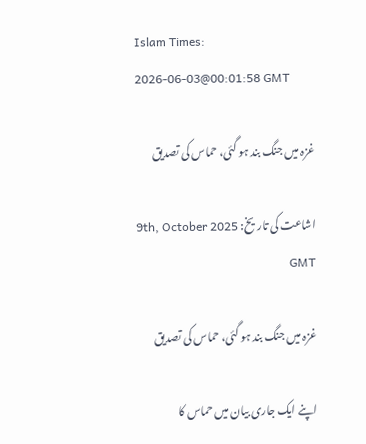Islam Times:
2026-06-03@00:01:58 GMT

غزہ میں جنگ بند ہو گئی، حماس کی تصدیق

اشاعت کی تاریخ: 9th, October 2025 GMT

غزہ میں جنگ بند ہو گئی، حماس کی تصدیق

اپنے ایک جاری بیان میں حماس کا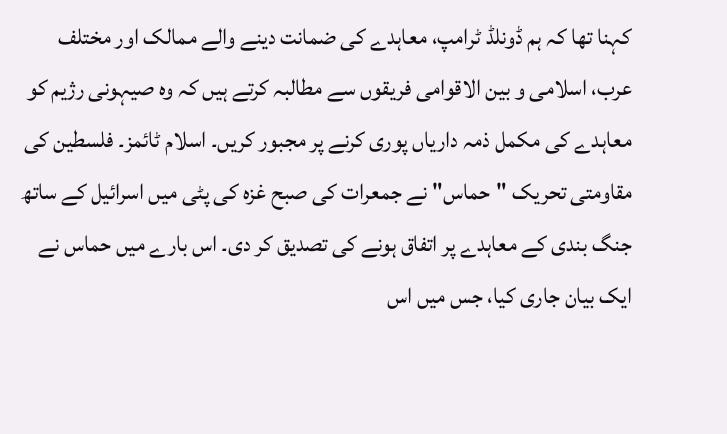کہنا تھا کہ ہم ڈونلڈ ٹرامپ، معاہدے کی ضمانت دینے والے ممالک اور مختلف عرب، اسلامی و بین الاقوامی فریقوں سے مطالبہ کرتے ہیں کہ وہ صیہونی رژیم کو معاہدے کی مکمل ذمہ داریاں پوری کرنے پر مجبور کریں۔ اسلام ٹائمز۔ فلسطین کی مقاومتی تحریک "حماس" نے جمعرات کی صبح غزہ کی پٹی میں اسرائیل کے ساتھ جنگ بندی کے معاہدے پر اتفاق ہونے کی تصدیق کر دی۔ اس بارے میں حماس نے ایک بیان جاری کیا، جس میں اس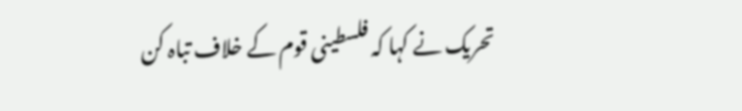تحریک نے کہا کہ فلسطینی قوم کے خلاف تباہ کن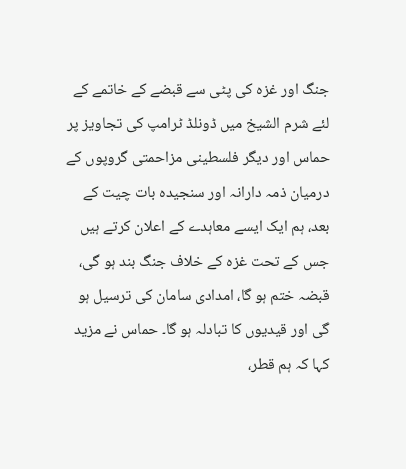جنگ اور غزہ کی پٹی سے قبضے کے خاتمے کے لئے شرم الشیخ میں ڈونلڈ ٹرامپ کی تجاویز پر حماس اور دیگر فلسطینی مزاحمتی گروپوں کے درمیان ذمہ دارانہ اور سنجیدہ بات چیت کے بعد، ہم ایک ایسے معاہدے کے اعلان کرتے ہیں جس کے تحت غزہ کے خلاف جنگ بند ہو گی، قبضہ ختم ہو گا، امدادی سامان کی ترسیل ہو گی اور قیدیوں کا تبادلہ ہو گا۔ حماس نے مزید کہا کہ ہم قطر،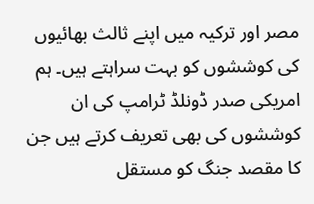مصر اور ترکیہ میں اپنے ثالث بھائیوں کی کوششوں کو بہت سراہتے ہیں۔ ہم امریکی صدر ڈونلڈ ٹرامپ کی ان کوششوں کی بھی تعریف کرتے ہیں جن کا مقصد جنگ کو مستقل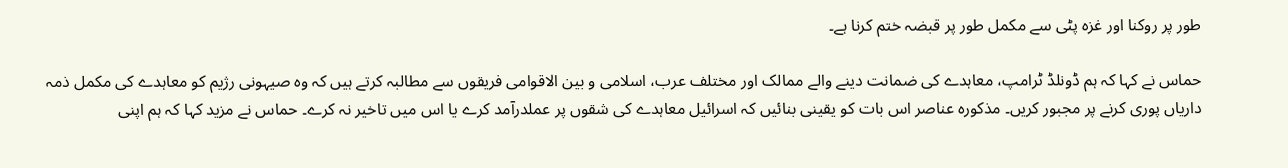طور پر روکنا اور غزہ پٹی سے مکمل طور پر قبضہ ختم کرنا ہے۔

حماس نے کہا کہ ہم ڈونلڈ ٹرامپ، معاہدے کی ضمانت دینے والے ممالک اور مختلف عرب، اسلامی و بین الاقوامی فریقوں سے مطالبہ کرتے ہیں کہ وہ صیہونی رژیم کو معاہدے کی مکمل ذمہ داریاں پوری کرنے پر مجبور کریں۔ مذکورہ عناصر اس بات کو یقینی بنائیں کہ اسرائیل معاہدے کی شقوں پر عملدرآمد کرے یا اس میں تاخیر نہ کرے۔ حماس نے مزید کہا کہ ہم اپنی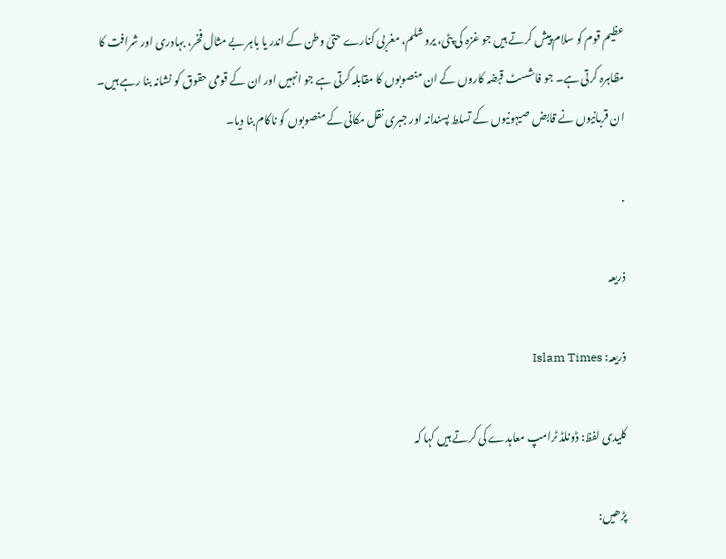عظیم قوم کو سلام پیش کرتے ہیں جو غزہ کی پٹی، یروشلم، مغربی کنارے حتیٰ وطن کے اندر یا باہر بے مثال فخر، بہادری اور شرافت کا مظاہرہ کرتی ہے۔ جو فاشسٹ قبضہ کاروں کے ان منصوبوں کا مقابلہ کرتی ہے جو انہیں اور ان کے قومی حقوق کو نشانہ بنا رہے ہیں۔ ان قربانیوں نے قابض صیہونیوں کے تسلط پسندانہ اور جبری نقل مکانی کے منصوبوں کو ناکام بنا دیا۔

.

ذریعہ

ذریعہ: Islam Times

کلیدی لفظ: ڈونلڈ ٹرامپ معاہدے کی کرتے ہیں کہا کہ

پڑھیں: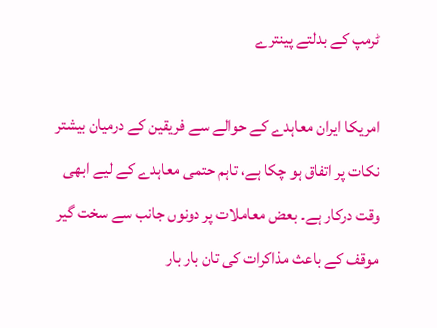ٹرمپ کے بدلتے پینترے

امریکا ایران معاہدے کے حوالے سے فریقین کے درمیان بیشتر نکات پر اتفاق ہو چکا ہے، تاہم حتمی معاہدے کے لیے ابھی وقت درکار ہے۔ بعض معاملات پر دونوں جانب سے سخت گیر موقف کے باعث مذاکرات کی تان بار بار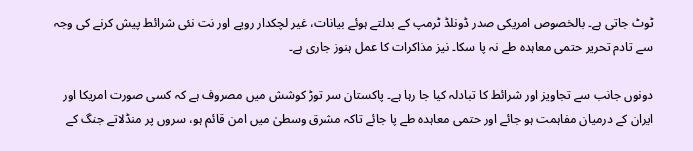ٹوٹ جاتی ہے۔ بالخصوص امریکی صدر ڈونلڈ ٹرمپ کے بدلتے ہوئے بیانات، غیر لچکدار رویے اور نت نئی شرائط پیش کرنے کی وجہ سے تادم تحریر حتمی معاہدہ طے نہ پا سکا۔ نیز مذاکرات کا عمل ہنوز جاری ہے۔

دونوں جانب سے تجاویز اور شرائط کا تبادلہ کیا جا رہا ہے۔ پاکستان سر توڑ کوشش میں مصروف ہے کہ کسی صورت امریکا اور ایران کے درمیان مفاہمت ہو جائے اور حتمی معاہدہ طے پا جائے تاکہ مشرق وسطیٰ میں امن قائم ہو، سروں پر منڈلاتے جنگ کے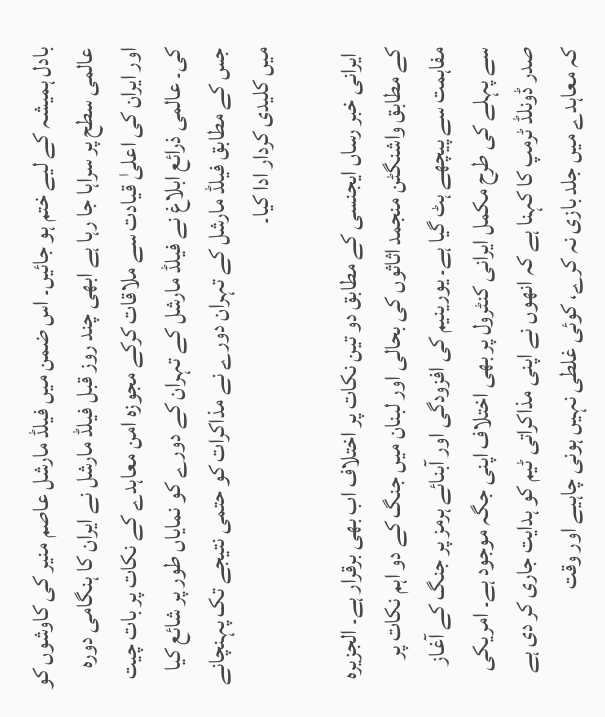بادل ہمیشہ کے لیے ختم ہو جائیں۔ اس ضمن میں فیلڈ مارشل عاصم منیر کی کاوشوں کو عالمی سطح پر سراہا جا رہا ہے ابھی چند روز قبل فیلڈ مارشل نے ایران کا ہنگامی دورہ اور ایران کی اعلیٰ قیادت سے ملاقات کرکے مجوزہ امن معاہدے کے نکات پر بات چیت کی۔ عالمی ذرائع ابلاغ نے فیلڈ مارشل کے تہران کے دورے کو نمایاں طور پر شائع کیا جس کے مطابق فیلڈ مارشل کے تہران دورے نے مذاکرات کو حتمی نتیجے تک پہنچانے میں کلیدی کردار ادا کیا۔

 ایرانی خبر رساں ایجنسی کے مطابق دو تین نکات پر اختلاف اب بھی برقرار ہے۔ الجزیرہ کے مطابق واشنگٹن منجمد اثاثوں کی بحالی اور لبنان میں جنگ کے دو اہم نکات پر مفاہمت سے پیچھے ہٹ گیا ہے۔ یورینیم کی افزودگی اور آبنائے ہرمز پر جنگ کے آغاز سے پہلے کی طرح مکمل ایرانی کنٹرول پر بھی اختلاف اپنی جگہ موجود ہے۔ امریکی صدر ڈونلڈ ٹرمپ کا کہنا ہے کہ انھوں نے اپنی مذاکراتی ٹیم کو ہدایت جاری کر دی ہے کہ معاہدے میں جلد بازی نہ کرے، کوئی غلطی نہیں ہونی چاہیے اور وقت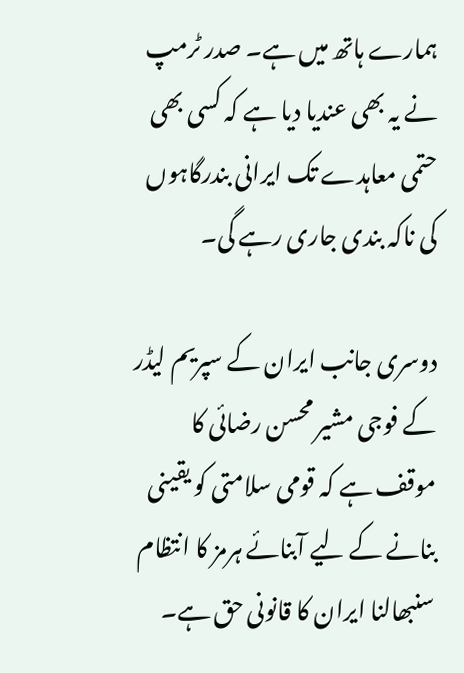ہمارے ہاتھ میں ہے۔ صدر ٹرمپ نے یہ بھی عندیا دیا ہے کہ کسی بھی حتمی معاہدے تک ایرانی بندرگاہوں کی ناکہ بندی جاری رہے گی۔

دوسری جانب ایران کے سپریم لیڈر کے فوجی مشیر محسن رضائی کا موقف ہے کہ قومی سلامتی کو یقینی بنانے کے لیے آبنائے ہرمز کا انتظام سنبھالنا ایران کا قانونی حق ہے۔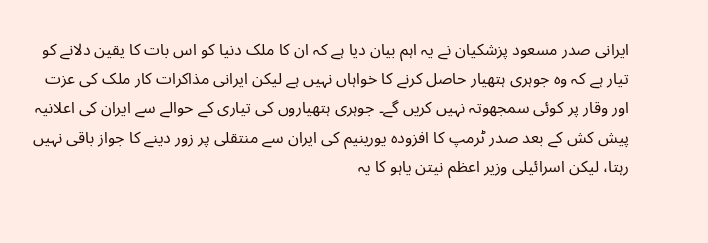ایرانی صدر مسعود پزشکیان نے یہ اہم بیان دیا ہے کہ ان کا ملک دنیا کو اس بات کا یقین دلانے کو تیار ہے کہ وہ جوہری ہتھیار حاصل کرنے کا خواہاں نہیں ہے لیکن ایرانی مذاکرات کار ملک کی عزت اور وقار پر کوئی سمجھوتہ نہیں کریں گے۔ جوہری ہتھیاروں کی تیاری کے حوالے سے ایران کی اعلانیہ پیش کش کے بعد صدر ٹرمپ کا افزودہ یورینیم کی ایران سے منتقلی پر زور دینے کا جواز باقی نہیں رہتا، لیکن اسرائیلی وزیر اعظم نیتن یاہو کا یہ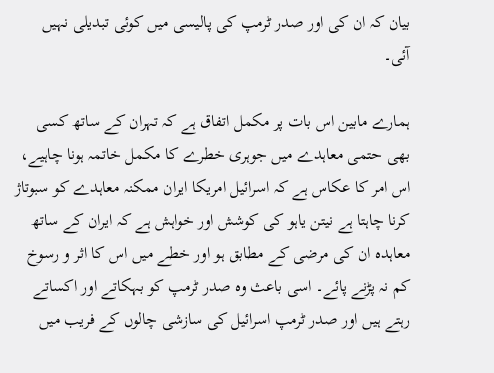بیان کہ ان کی اور صدر ٹرمپ کی پالیسی میں کوئی تبدیلی نہیں آئی۔

ہمارے مابین اس بات پر مکمل اتفاق ہے کہ تہران کے ساتھ کسی بھی حتمی معاہدے میں جوہری خطرے کا مکمل خاتمہ ہونا چاہیے، اس امر کا عکاس ہے کہ اسرائیل امریکا ایران ممکنہ معاہدے کو سبوتاژ کرنا چاہتا ہے نیتن یاہو کی کوشش اور خواہش ہے کہ ایران کے ساتھ معاہدہ ان کی مرضی کے مطابق ہو اور خطے میں اس کا اثر و رسوخ کم نہ پڑنے پائے۔ اسی باعث وہ صدر ٹرمپ کو بہکاتے اور اکساتے رہتے ہیں اور صدر ٹرمپ اسرائیل کی سازشی چالوں کے فریب میں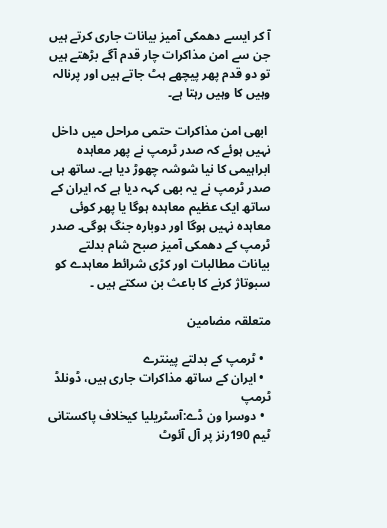آ کر ایسے دھمکی آمیز بیانات جاری کرتے ہیں جن سے امن مذاکرات چار قدم آگے بڑھتے ہیں تو دو قدم پھر پیچھے ہٹ جاتے ہیں اور پرنالہ وہیں کا وہیں رہتا ہے۔

 ابھی امن مذاکرات حتمی مراحل میں داخل نہیں ہوئے کہ صدر ٹرمپ نے پھر معاہدہ ابراہیمی کا نیا شوشہ چھوڑ دیا ہے۔ ساتھ ہی صدر ٹرمپ نے یہ بھی کہہ دیا ہے کہ ایران کے ساتھ ایک عظیم معاہدہ ہوگا یا پھر کوئی معاہدہ نہیں ہوگا اور دوبارہ جنگ ہوگی۔ صدر ٹرمپ کے دھمکی آمیز صبح شام بدلتے بیانات مطالبات اور کڑی شرائط معاہدے کو سبوتاژ کرنے کا باعث بن سکتے ہیں ۔

متعلقہ مضامین

  • ٹرمپ کے بدلتے پینترے
  • ایران کے ساتھ مذاکرات جاری ہیں، ڈونلڈ ٹرمپ
  • دوسرا ون ڈے:آسٹریلیا کیخلاف پاکستانی ٹیم 190رنز پر آل آئوٹ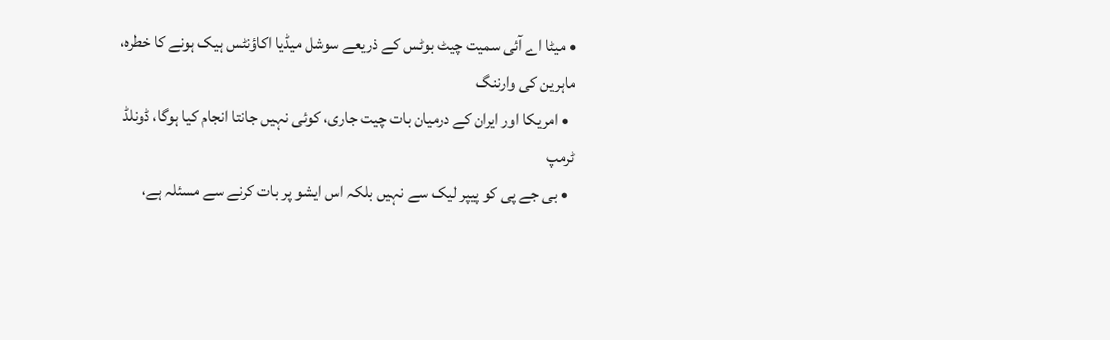• میٹا اے آئی سمیت چیٹ بوٹس کے ذریعے سوشل میڈیا اکاؤنٹس ہیک ہونے کا خطرہ، ماہرین کی وارننگ
  • امریکا اور ایران کے درمیان بات چیت جاری، کوئی نہیں جانتا انجام کیا ہوگا، ڈونلڈ ٹرمپ
  • بی جے پی کو پیپر لیک سے نہیں بلکہ اس ایشو پر بات کرنے سے مسئلہ ہے،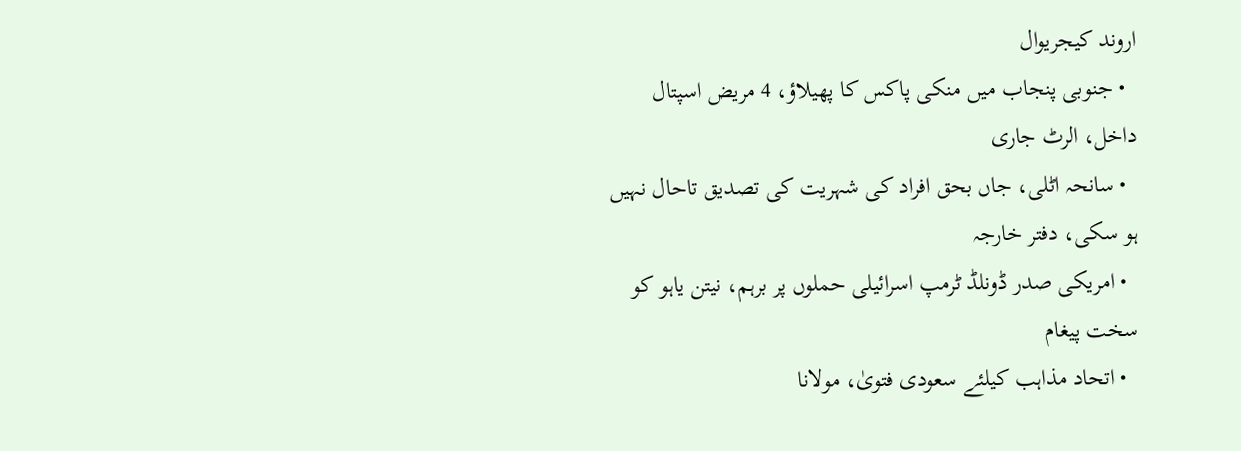اروند کیجریوال
  • جنوبی پنجاب میں منکی پاکس کا پھیلاؤ، 4 مریض اسپتال داخل، الرٹ جاری
  • سانحہ اٹلی، جاں بحق افراد کی شہریت کی تصدیق تاحال نہیں ہو سکی، دفتر خارجہ
  • امریکی صدر ڈونلڈ ٹرمپ اسرائیلی حملوں پر برہم، نیتن یاہو کو سخت پیغام
  • اتحاد مذاہب کیلئے سعودی فتویٰ، مولانا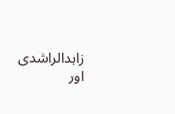زاہدالراشدی اور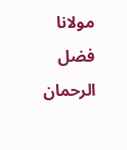مولانا فضل الرحمان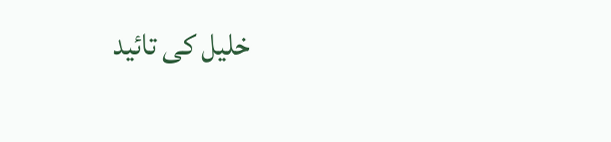خلیل کی تائید